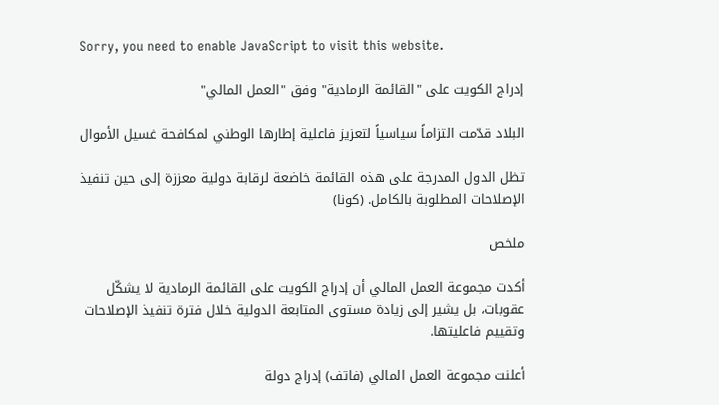Sorry, you need to enable JavaScript to visit this website.

إدراج الكويت على "القائمة الرمادية" وفق "العمل المالي"

البلاد قدّمت التزاماً سياسياً لتعزيز فاعلية إطارها الوطني لمكافحة غسيل الأموال

تظل الدول المدرجة على هذه القائمة خاضعة لرقابة دولية معززة إلى حين تنفيذ الإصلاحات المطلوبة بالكامل. (كونا)

ملخص

أكدت مجموعة العمل المالي أن إدراج الكويت على القائمة الرمادية لا يشكّل عقوبات، بل يشير إلى زيادة مستوى المتابعة الدولية خلال فترة تنفيذ الإصلاحات وتقييم فاعليتها.

أعلنت مجموعة العمل المالي (فاتف) إدراج دولة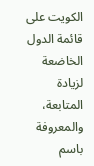الكويت على قائمة الدول الخاضعة لزيادة المتابعة، والمعروفة باسم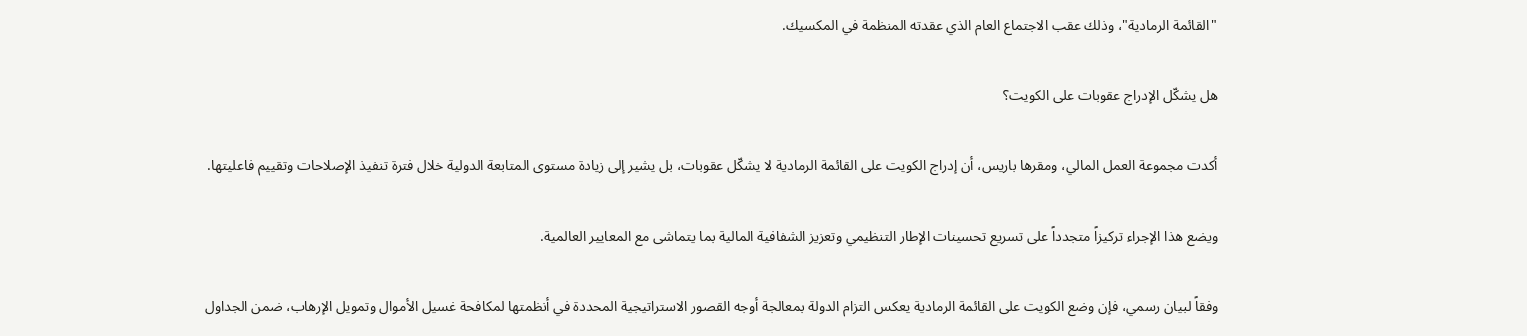"القائمة الرمادية"، وذلك عقب الاجتماع العام الذي عقدته المنظمة في المكسيك.

هل يشكّل الإدراج عقوبات على الكويت؟

أكدت مجموعة العمل المالي، ومقرها باريس، أن إدراج الكويت على القائمة الرمادية لا يشكّل عقوبات، بل يشير إلى زيادة مستوى المتابعة الدولية خلال فترة تنفيذ الإصلاحات وتقييم فاعليتها.

ويضع هذا الإجراء تركيزاً متجدداً على تسريع تحسينات الإطار التنظيمي وتعزيز الشفافية المالية بما يتماشى مع المعايير العالمية.

وفقاً لبيان رسمي، فإن وضع الكويت على القائمة الرمادية يعكس التزام الدولة بمعالجة أوجه القصور الاستراتيجية المحددة في أنظمتها لمكافحة غسيل الأموال وتمويل الإرهاب، ضمن الجداول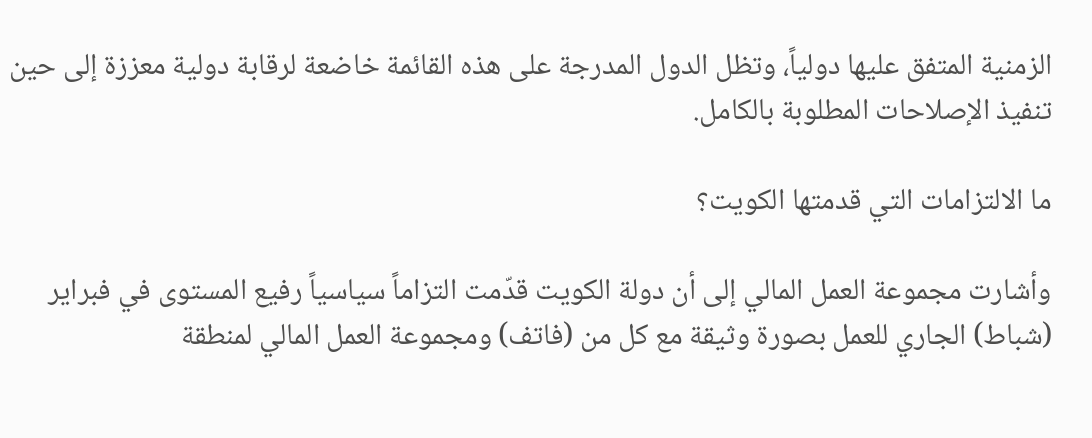الزمنية المتفق عليها دولياً، وتظل الدول المدرجة على هذه القائمة خاضعة لرقابة دولية معززة إلى حين تنفيذ الإصلاحات المطلوبة بالكامل.

ما الالتزامات التي قدمتها الكويت؟

وأشارت مجموعة العمل المالي إلى أن دولة الكويت قدّمت التزاماً سياسياً رفيع المستوى في فبراير (شباط) الجاري للعمل بصورة وثيقة مع كل من (فاتف) ومجموعة العمل المالي لمنطقة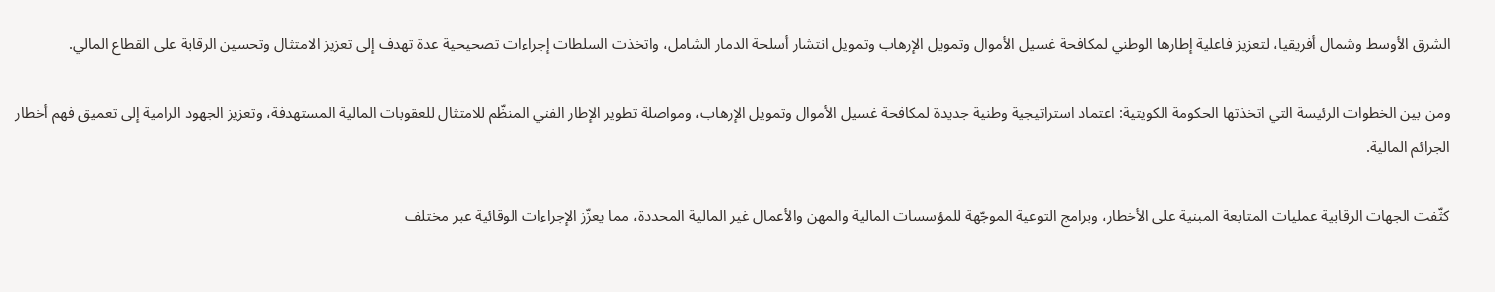الشرق الأوسط وشمال أفريقيا، لتعزيز فاعلية إطارها الوطني لمكافحة غسيل الأموال وتمويل الإرهاب وتمويل انتشار أسلحة الدمار الشامل، واتخذت السلطات إجراءات تصحيحية عدة تهدف إلى تعزيز الامتثال وتحسين الرقابة على القطاع المالي.

ومن بين الخطوات الرئيسة التي اتخذتها الحكومة الكويتية: اعتماد استراتيجية وطنية جديدة لمكافحة غسيل الأموال وتمويل الإرهاب، ومواصلة تطوير الإطار الفني المنظّم للامتثال للعقوبات المالية المستهدفة، وتعزيز الجهود الرامية إلى تعميق فهم أخطار الجرائم المالية.

كثّفت الجهات الرقابية عمليات المتابعة المبنية على الأخطار، وبرامج التوعية الموجّهة للمؤسسات المالية والمهن والأعمال غير المالية المحددة، مما يعزّز الإجراءات الوقائية عبر مختلف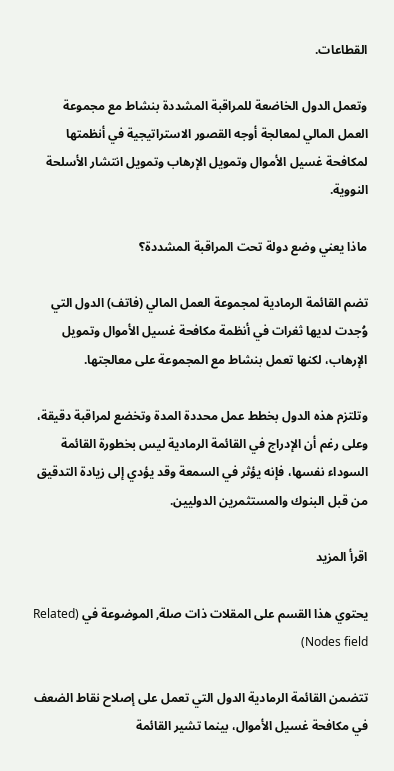القطاعات.

وتعمل الدول الخاضعة للمراقبة المشددة بنشاط مع مجموعة العمل المالي لمعالجة أوجه القصور الاستراتيجية في أنظمتها لمكافحة غسيل الأموال وتمويل الإرهاب وتمويل انتشار الأسلحة النووية.

ماذا يعني وضع دولة تحت المراقبة المشددة؟

تضم القائمة الرمادية لمجموعة العمل المالي (فاتف) الدول التي وُجدت لديها ثغرات في أنظمة مكافحة غسيل الأموال وتمويل الإرهاب، لكنها تعمل بنشاط مع المجموعة على معالجتها.

وتلتزم هذه الدول بخطط عمل محددة المدة وتخضع لمراقبة دقيقة، وعلى رغم أن الإدراج في القائمة الرمادية ليس بخطورة القائمة السوداء نفسها، فإنه يؤثر في السمعة وقد يؤدي إلى زيادة التدقيق من قبل البنوك والمستثمرين الدوليين.

اقرأ المزيد

يحتوي هذا القسم على المقلات ذات صلة, الموضوعة في (Related Nodes field)

تتضمن القائمة الرمادية الدول التي تعمل على إصلاح نقاط الضعف في مكافحة غسيل الأموال، بينما تشير القائمة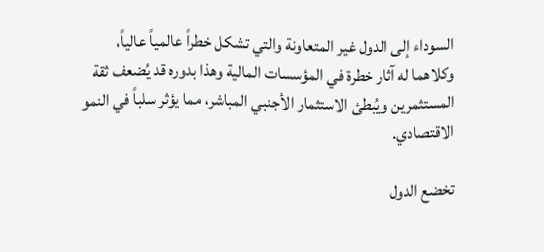السوداء إلى الدول غير المتعاونة والتي تشكل خطراً عالمياً عالياً، وكلاهما له آثار خطرة في المؤسسات المالية وهذا بدوره قد يُضعف ثقة المستثمرين ويُبطئ الاستثمار الأجنبي المباشر، مما يؤثر سلباً في النمو الاقتصادي.

تخضع الدول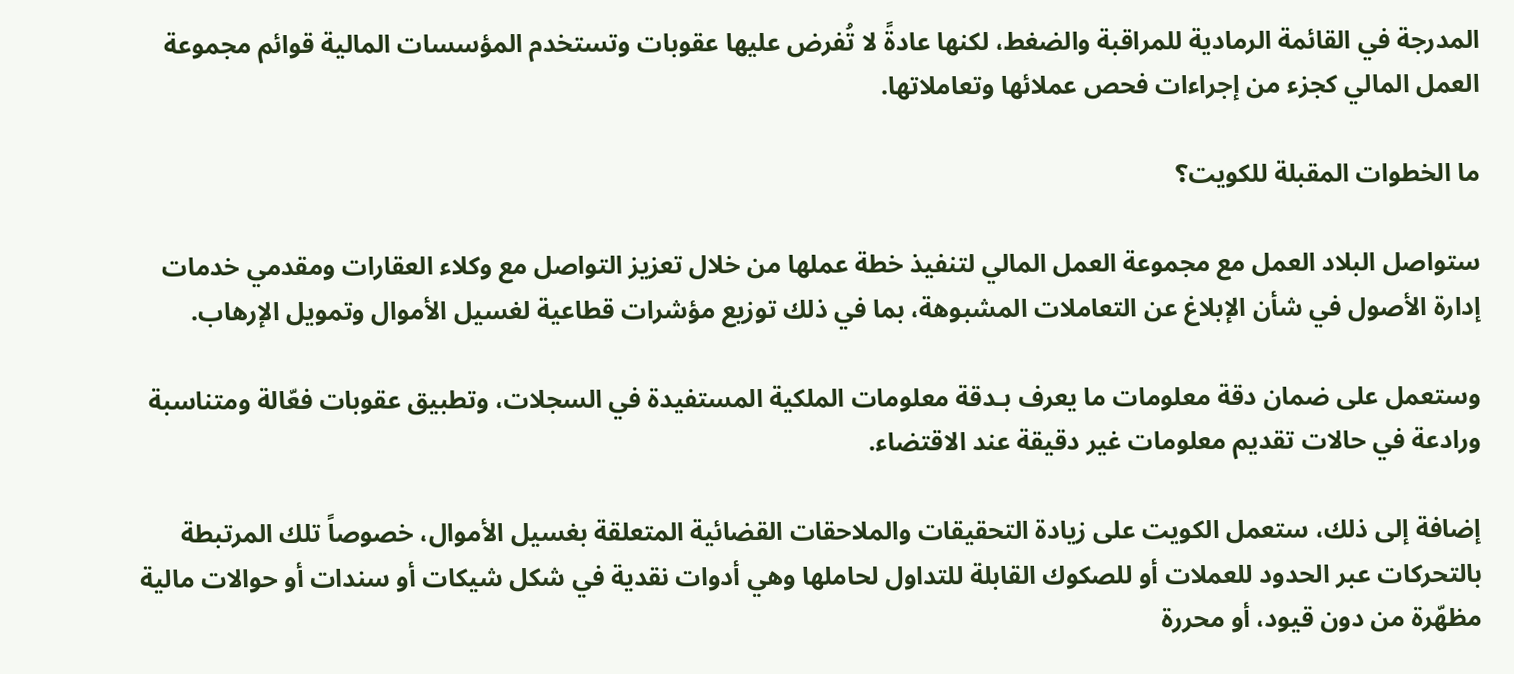المدرجة في القائمة الرمادية للمراقبة والضغط، لكنها عادةً لا تُفرض عليها عقوبات وتستخدم المؤسسات المالية قوائم مجموعة العمل المالي كجزء من إجراءات فحص عملائها وتعاملاتها.

ما الخطوات المقبلة للكويت؟

ستواصل البلاد العمل مع مجموعة العمل المالي لتنفيذ خطة عملها من خلال تعزيز التواصل مع وكلاء العقارات ومقدمي خدمات إدارة الأصول في شأن الإبلاغ عن التعاملات المشبوهة، بما في ذلك توزيع مؤشرات قطاعية لغسيل الأموال وتمويل الإرهاب.

وستعمل على ضمان دقة معلومات ما يعرف بـدقة معلومات الملكية المستفيدة في السجلات، وتطبيق عقوبات فعّالة ومتناسبة ورادعة في حالات تقديم معلومات غير دقيقة عند الاقتضاء.

إضافة إلى ذلك، ستعمل الكويت على زيادة التحقيقات والملاحقات القضائية المتعلقة بغسيل الأموال، خصوصاً تلك المرتبطة بالتحركات عبر الحدود للعملات أو للصكوك القابلة للتداول لحاملها وهي أدوات نقدية في شكل شيكات أو سندات أو حوالات مالية مظهّرة من دون قيود، أو محررة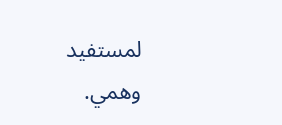لمستفيد وهمي.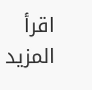اقرأ المزيد